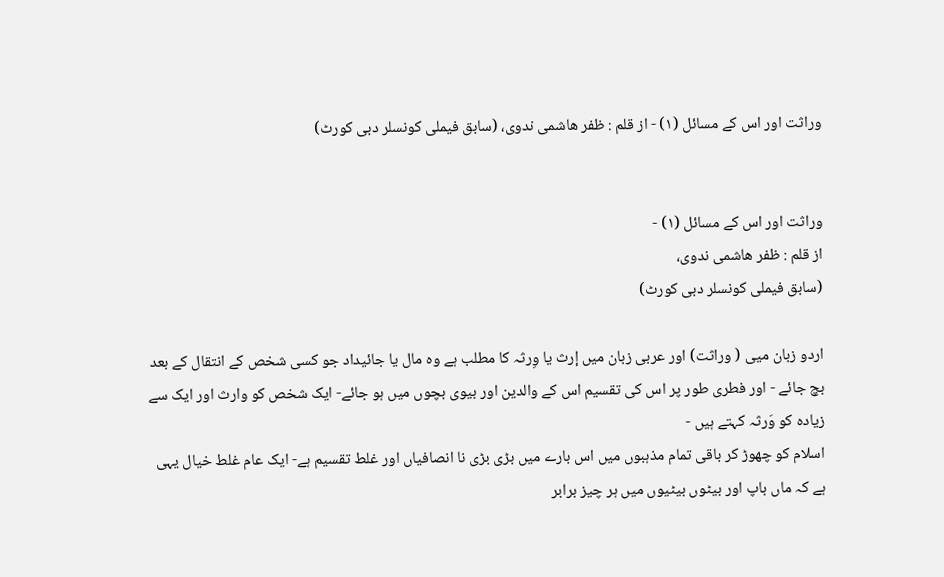وراثت اور اس کے مسائل (۱) - از قلم : ظفر ھاشمی ندوی، (سابق فیملی کونسلر دبی کورٹ)


وراثت اور اس کے مسائل (۱) -
از قلم : ظفر ھاشمی ندوی،
(سابق فیملی کونسلر دبی کورٹ)

اردو زبان میى ( وراثت) اور عربی زبان میں إرث یا وِرثہ کا مطلب ہے وہ مال یا جائیداد جو کسی شخص کے انتقال کے بعد بچ جائے - اور فطری طور پر اس کی تقسیم اس کے والدین اور بیوی بچوں میں ہو جائے- ایک شخص کو وارث اور ایک سے زیادہ کو وَرثہ کہتے ہیں -
اسلام کو چھوڑ کر باقی تمام مذہبوں میں اس بارے میں بڑی بڑی نا انصافیاں اور غلط تقسیم ہے- ایک عام غلط خیال یہی ہے کہ ماں باپ اور بیٹوں بیٹیوں میں ہر چیز برابر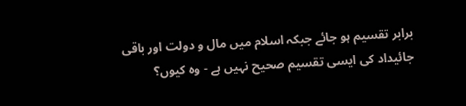برابر تقسیم ہو جائے جبکہ اسلام میں مال و دولت اور باقی جائیداد کی ایسی تقسیم صحیح نہیں ہے - وہ کیوں؟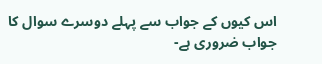اس کیوں کے جواب سے پہلے دوسرے سوال کا جواب ضروری ہے-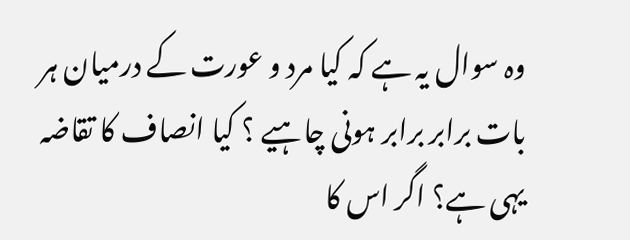وہ سوال یہ ہے کہ کیا مرد و عورت کے درمیان ہر بات برابر برابر ہونی چاہیے ؟ کیا انصاف کا تقاضہ یہی ہے؟ اگر اس کا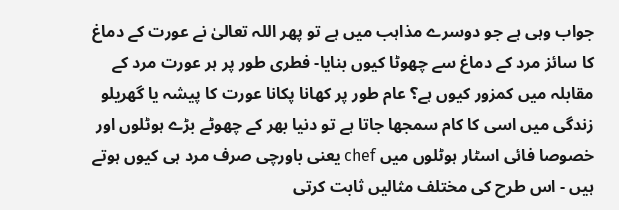جواب وہی ہے جو دوسرے مذاہب میں ہے تو پھر اللہ تعالیٰ نے عورت کے دماغ کا سائز مرد کے دماغ سے چھوٹا کیوں بنایا- فطری طور پر ہر عورت مرد کے مقابلہ میں کمزور کیوں ہے؟ عام طور پر کھانا پکانا عورت کا پیشہ یا گھریلو زندگی میں اسی کا کام سمجھا جاتا ہے تو دنیا بھر کے چھوٹے بڑے ہوٹلوں اور خصوصا فائی اسٹار ہوٹلوں میں chef یعنی باورچی صرف مرد ہی کیوں ہوتے ہیں - اس طرح کی مختلف مثالیں ثابت کرتی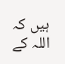ہیں کہ اللہ کے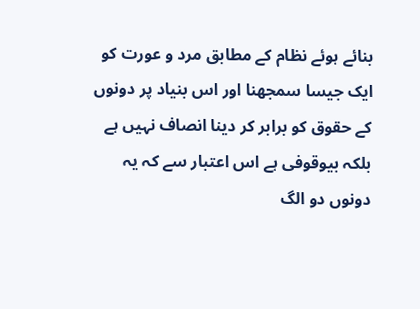بنائے ہوئے نظام کے مطابق مرد و عورت کو ایک جیسا سمجھنا اور اس بنیاد پر دونوں کے حقوق کو برابر کر دینا انصاف نہیں ہے بلکہ بیوقوفی ہے اس اعتبار سے کہ یہ دونوں دو الگ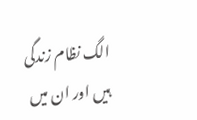الگ نظام زندگی ہیں اور ان میں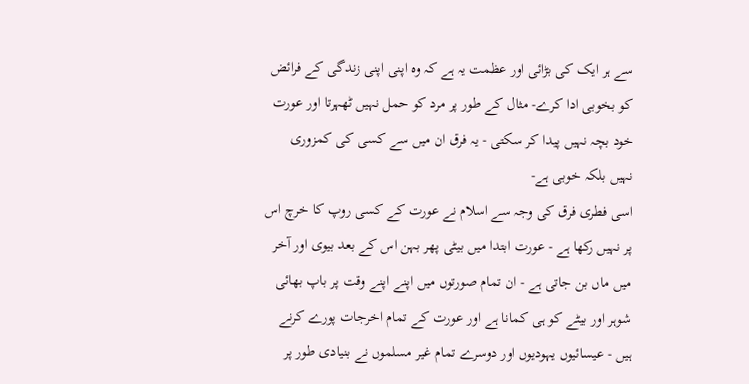سے ہر ایک کی بڑائی اور عظمت یہ ہے کہ وہ اپنی اپنی زندگی کے فرائض کو بخوبی ادا کرے- مثال کے طور پر مرد کو حمل نہیں ٹھہرتا اور عورت خود بچہ نہیں پیدا کر سکتی - یہ فرق ان میں سے کسی کی کمزوری نہیں بلکہ خوبی ہے-
اسی فطری فرق کی وجہ سے اسلام نے عورت کے کسی روپ کا خرچ اس پر نہیں رکھا ہے - عورت ابتدا میں بیٹی پھر بہن اس کے بعد بیوی اور آخر میں ماں بن جاتی ہے - ان تمام صورتوں میں اپنے اپنے وقت پر باپ بھائی شوہر اور بیٹے کو ہی کمانا ہے اور عورت کے تمام اخرجات پورے کرنے ہیں - عیسائیوں یہودیوں اور دوسرے تمام غیر مسلموں نے بنیادی طور پر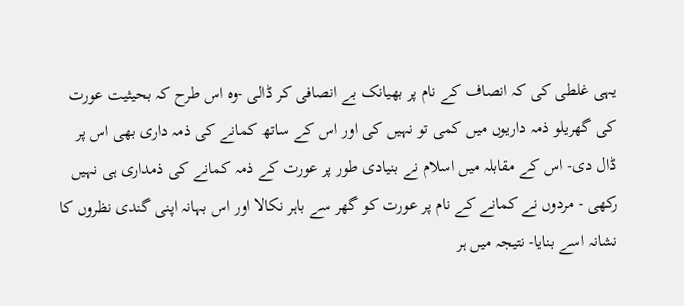یہی غلطی کی کہ انصاف کے نام پر بھیانک بے انصافی کر ڈالی -وہ اس طرح کہ بحیثیت عورت کی گھریلو ذمہ داریوں میں کمی تو نہیں کی اور اس کے ساتھ کمانے کی ذمہ داری بھی اس پر ڈال دی- اس کے مقابلہ میں اسلام نے بنیادی طور پر عورت کے ذمہ کمانے کی ذمداری ہی نہیں رکھی - مردوں نے کمانے کے نام پر عورت کو گھر سے باہر نکالا اور اس بہانہ اپنی گندی نظروں کا نشانہ اسے بنایا- نتیجہ میں ہر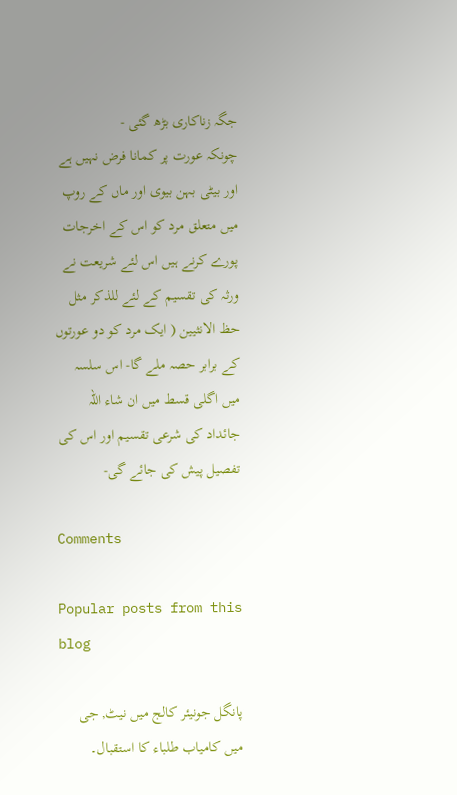جگہ زناکاری بڑھ گئی -
چونکہ عورت پر کمانا فرض نہیں ہے اور بیٹی بہن بیوی اور ماں کے روپ میں متعلق مرد کو اس کے اخرجات پورے کرنے ہیں اس لئے شریعت نے ورثہ کی تقسیم کے لئے للذکر مثل حظ الانثیین ( ایک مرد کو دو عورتوں کے برابر حصہ ملے گا- اس سلسہ میں اگلی قسط میں ان شاء اللہ جائداد کی شرعی تقسیم اور اس کی تفصیل پیش کی جائے گی-

Comments

Popular posts from this blog

پانگل جونیئر کالج میں نیٹ, جی میں کامیاب طلباء کا استقبال۔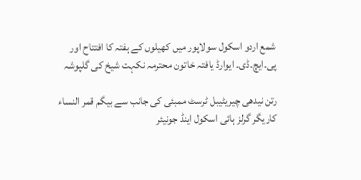شمع اردو اسکول سولاپور میں کھیلوں کے ہفتہ کا افتتاح اور پی۔ایچ۔ڈی۔ ایوارڈ یافتہ خاتون محترمہ نکہت شیخ کی گلپوشہ

رتن نیدھی چیریٹیبل ٹرسٹ ممبئی کی جانب سے بیگم قمر النساء کاریگر گرلز ہائی اسکول اینڈ جونیئر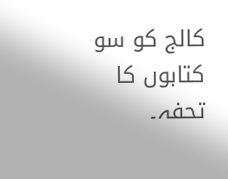کالج کو سو کتابوں کا تحفہ۔